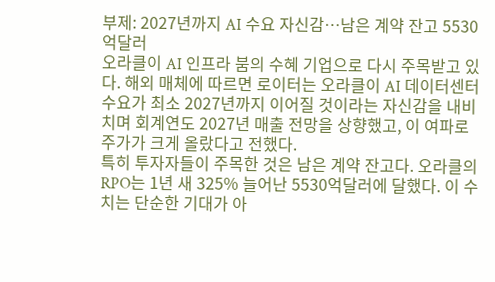부제: 2027년까지 AI 수요 자신감…남은 계약 잔고 5530억달러
오라클이 AI 인프라 붐의 수혜 기업으로 다시 주목받고 있다. 해외 매체에 따르면 로이터는 오라클이 AI 데이터센터 수요가 최소 2027년까지 이어질 것이라는 자신감을 내비치며 회계연도 2027년 매출 전망을 상향했고, 이 여파로 주가가 크게 올랐다고 전했다.
특히 투자자들이 주목한 것은 남은 계약 잔고다. 오라클의 RPO는 1년 새 325% 늘어난 5530억달러에 달했다. 이 수치는 단순한 기대가 아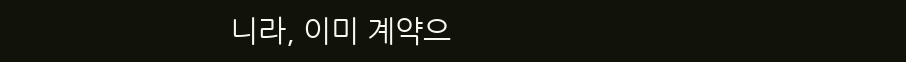니라, 이미 계약으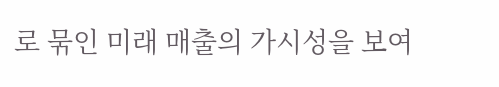로 묶인 미래 매출의 가시성을 보여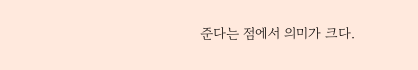준다는 점에서 의미가 크다.